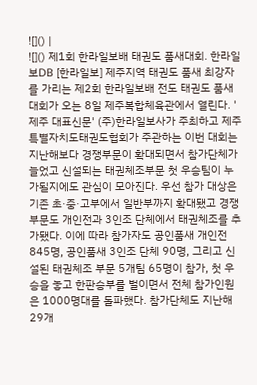![]() |
![]() 제1회 한라일보배 태권도 품새대회. 한라일보DB [한라일보] 제주지역 태권도 품새 최강자를 가리는 제2회 한라일보배 전도 태권도 품새대회가 오는 8일 제주복합체육관에서 열린다. '제주 대표신문' (주)한라일보사가 주최하고 제주특별자치도태권도협회가 주관하는 이번 대회는 지난해보다 경쟁부문이 확대되면서 참가단체가 늘었고 신설되는 태권체조부문 첫 우승팀이 누가될지에도 관심이 모아진다. 우선 참가 대상은 기존 초·중·고부에서 일반부까지 확대됐고 경쟁부문도 개인전과 3인조 단체에서 태권체조를 추가됐다. 이에 따라 참가자도 공인품새 개인전 845명, 공인품새 3인조 단체 90명, 그리고 신설된 태권체조 부문 5개팀 65명이 참가, 첫 우승을 놓고 한판승부를 벌이면서 전체 참가인원은 1000명대를 돌파했다. 참가단체도 지난해 29개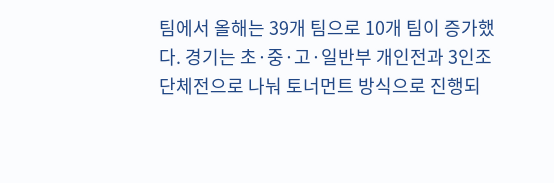팀에서 올해는 39개 팀으로 10개 팀이 증가했다. 경기는 초·중·고·일반부 개인전과 3인조 단체전으로 나눠 토너먼트 방식으로 진행되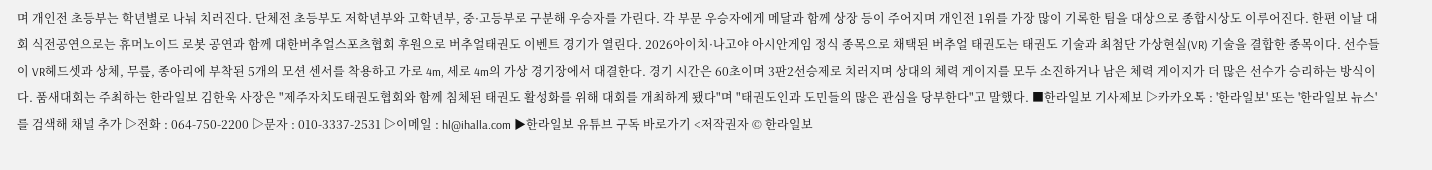며 개인전 초등부는 학년별로 나눠 치러진다. 단체전 초등부도 저학년부와 고학년부, 중·고등부로 구분해 우승자를 가린다. 각 부문 우승자에게 메달과 함께 상장 등이 주어지며 개인전 1위를 가장 많이 기록한 팀을 대상으로 종합시상도 이루어진다. 한편 이날 대회 식전공연으로는 휴머노이드 로봇 공연과 함께 대한버추얼스포츠협회 후원으로 버추얼태권도 이벤트 경기가 열린다. 2026아이치·나고야 아시안게임 정식 종목으로 채택된 버추얼 태권도는 태권도 기술과 최첨단 가상현실(VR) 기술을 결합한 종목이다. 선수들이 VR헤드셋과 상체, 무릎, 종아리에 부착된 5개의 모션 센서를 착용하고 가로 4m, 세로 4m의 가상 경기장에서 대결한다. 경기 시간은 60초이며 3판2선승제로 치러지며 상대의 체력 게이지를 모두 소진하거나 남은 체력 게이지가 더 많은 선수가 승리하는 방식이다. 품새대회는 주최하는 한라일보 김한욱 사장은 "제주자치도태권도협회와 함께 침체된 태권도 활성화를 위해 대회를 개최하게 됐다"며 "태권도인과 도민들의 많은 관심을 당부한다"고 말했다. ■한라일보 기사제보 ▷카카오톡 : '한라일보' 또는 '한라일보 뉴스'를 검색해 채널 추가 ▷전화 : 064-750-2200 ▷문자 : 010-3337-2531 ▷이메일 : hl@ihalla.com ▶한라일보 유튜브 구독 바로가기 <저작권자 © 한라일보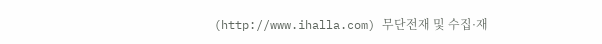(http://www.ihalla.com) 무단전재 및 수집·재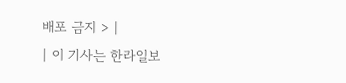배포 금지 > |
| 이 기사는 한라일보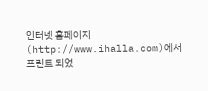인터넷 홈페이지(http://www.ihalla.com)에서
프린트 되었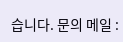습니다. 문의 메일 :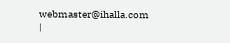webmaster@ihalla.com |